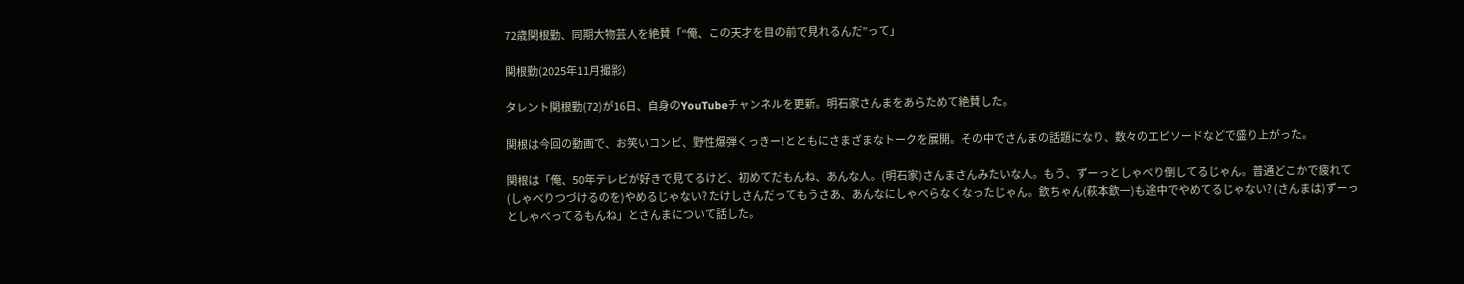72歳関根勤、同期大物芸人を絶賛「“俺、この天才を目の前で見れるんだ”って」

関根勤(2025年11月撮影)

タレント関根勤(72)が16日、自身のYouTubeチャンネルを更新。明石家さんまをあらためて絶賛した。

関根は今回の動画で、お笑いコンビ、野性爆弾くっきー!とともにさまざまなトークを展開。その中でさんまの話題になり、数々のエピソードなどで盛り上がった。

関根は「俺、50年テレビが好きで見てるけど、初めてだもんね、あんな人。(明石家)さんまさんみたいな人。もう、ずーっとしゃべり倒してるじゃん。普通どこかで疲れて(しゃべりつづけるのを)やめるじゃない? たけしさんだってもうさあ、あんなにしゃべらなくなったじゃん。欽ちゃん(萩本欽一)も途中でやめてるじゃない? (さんまは)ずーっとしゃべってるもんね」とさんまについて話した。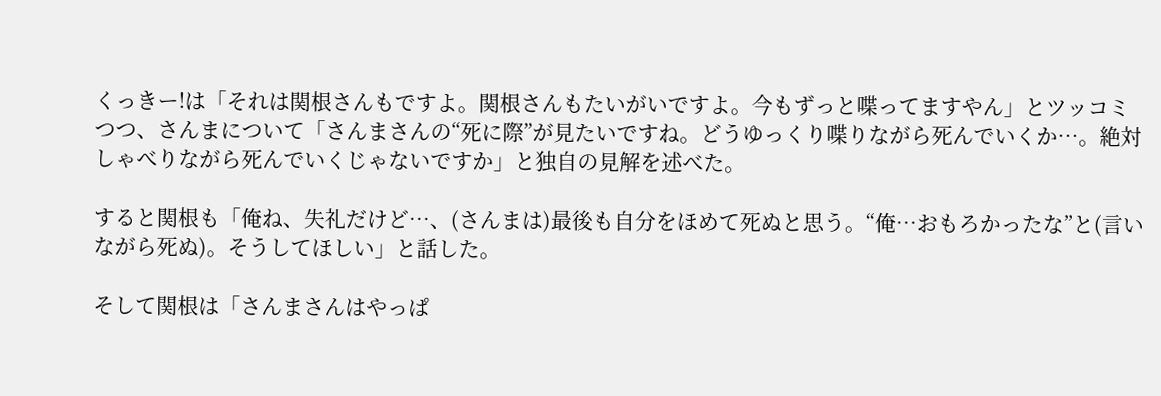くっきー!は「それは関根さんもですよ。関根さんもたいがいですよ。今もずっと喋ってますやん」とツッコミつつ、さんまについて「さんまさんの“死に際”が見たいですね。どうゆっくり喋りながら死んでいくか…。絶対しゃべりながら死んでいくじゃないですか」と独自の見解を述べた。

すると関根も「俺ね、失礼だけど…、(さんまは)最後も自分をほめて死ぬと思う。“俺…おもろかったな”と(言いながら死ぬ)。そうしてほしい」と話した。

そして関根は「さんまさんはやっぱ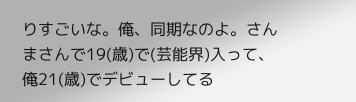りすごいな。俺、同期なのよ。さんまさんで19(歳)で(芸能界)入って、俺21(歳)でデビューしてる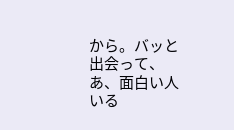から。バッと出会って、あ、面白い人いる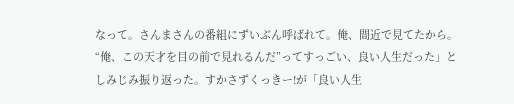なって。さんまさんの番組にずいぶん呼ばれて。俺、間近で見てたから。“俺、この天才を目の前で見れるんだ”ってすっごい、良い人生だった」としみじみ振り返った。すかさずくっきー!が「良い人生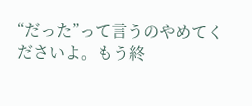“だった”って言うのやめてくださいよ。もう終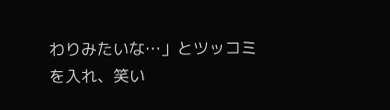わりみたいな…」とツッコミを入れ、笑い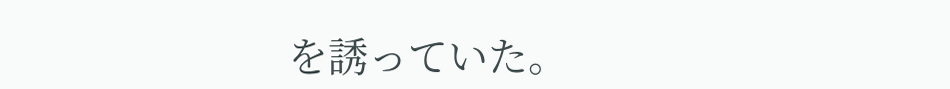を誘っていた。